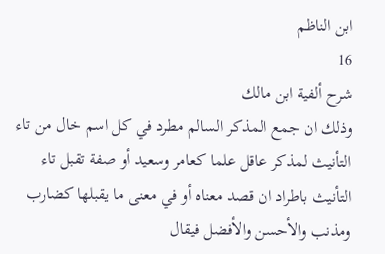ابن الناظم
16
شرح ألفية ابن مالك
وذلك ان جمع المذكر السالم مطرد في كل اسم خال من تاء التأنيث لمذكر عاقل علما كعامر وسعيد أو صفة تقبل تاء التأنيث باطراد ان قصد معناه أو في معنى ما يقبلها كضارب ومذنب والأحسن والأفضل فيقال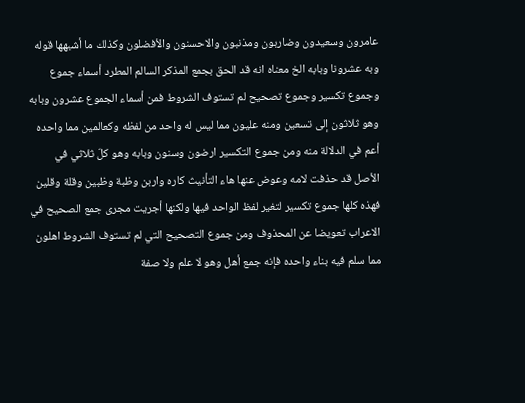عامرون وسعيدون وضاربون ومذنبون والاحسنون والأفضلون وكذلك ما أشبهها قوله وبه عشرونا وبابه الخ معناه انه قد الحق بجمع المذكر السالم المطرد أسماء جموع وجموع تكسير وجموع تصحيح لم تستوف الشروط فمن أسماء الجموع عشرون وبابه وهو ثلاثون إلى تسعين ومنه عليون مما ليس له واحد من لفظه وكعالمين مما واحده أعم في الدلالة منه ومن جموع التكسير ارضون وسنون وبابه وهو كلّ ثلاثي في الأصل قد حذفت لامه وعوض عنها هاء التأنيث كاره واربن وظبة وظبين وقلة وقلين فهذه كلها جموع تكسير لتغير لفظ الواحد فيها ولكنها أجريت مجرى جمع الصحيح في الاعراب تعويضا عن المحذوف ومن جموع التصحيح التي لم تستوف الشروط اهلون مما سلم فيه بناء واحده فإنه جمع أهل وهو لا علم ولا صفة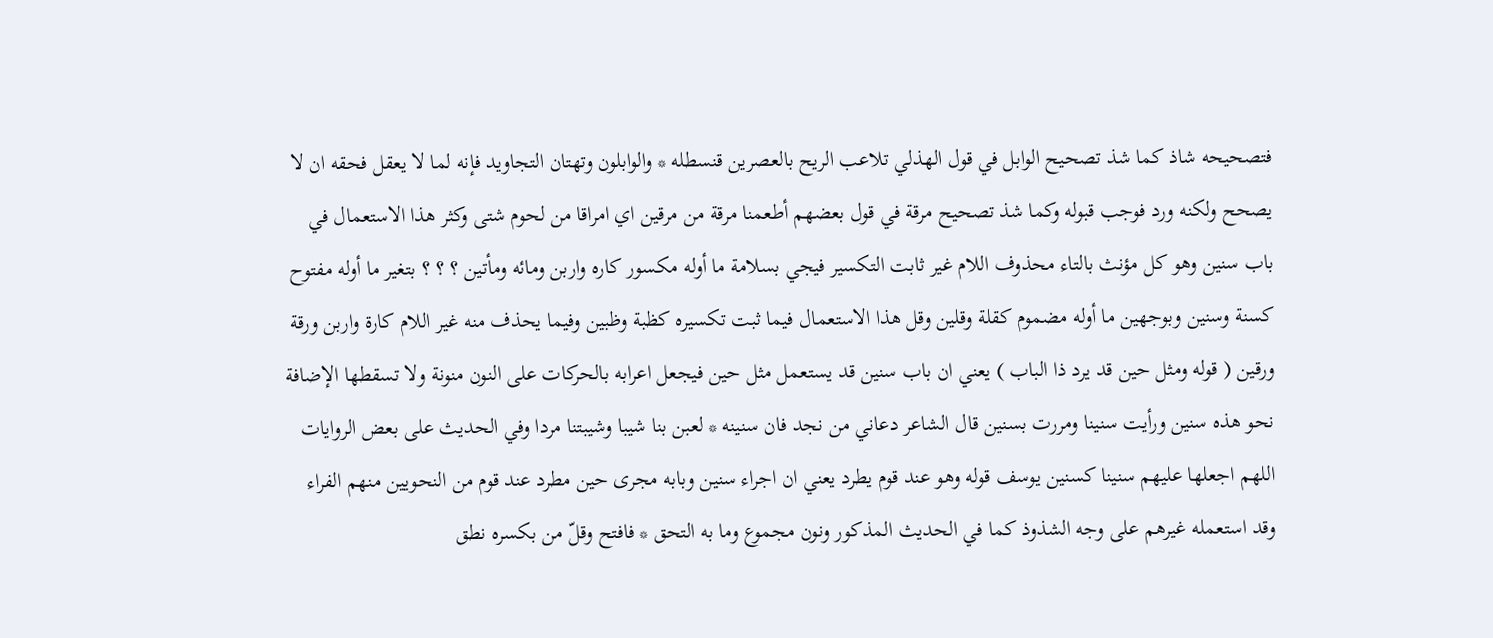فتصحيحه شاذ كما شذ تصحيح الوابل في قول الهذلي تلاعب الريح بالعصرين قنسطله * والوابلون وتهتان التجاويد فإنه لما لا يعقل فحقه ان لا يصحح ولكنه ورد فوجب قبوله وكما شذ تصحيح مرقة في قول بعضهم أطعمنا مرقة من مرقين اي امراقا من لحوم شتى وكثر هذا الاستعمال في باب سنين وهو كل مؤنث بالتاء محذوف اللام غير ثابت التكسير فيجي بسلامة ما أوله مكسور كاره واربن ومائه ومأتين ؟ ؟ ؟ بتغير ما أوله مفتوح كسنة وسنين وبوجهين ما أوله مضموم كقلة وقلين وقل هذا الاستعمال فيما ثبت تكسيره كظبة وظبين وفيما يحذف منه غير اللام كارة واربن ورقة ورقين ( قوله ومثل حين قد يرد ذا الباب ) يعني ان باب سنين قد يستعمل مثل حين فيجعل اعرابه بالحركات على النون منونة ولا تسقطها الإضافة نحو هذه سنين ورأيت سنينا ومررت بسنين قال الشاعر دعاني من نجد فان سنينه * لعبن بنا شيبا وشيبتنا مردا وفي الحديث على بعض الروايات اللهم اجعلها عليهم سنينا كسنين يوسف قوله وهو عند قوم يطرد يعني ان اجراء سنين وبابه مجرى حين مطرد عند قوم من النحويين منهم الفراء وقد استعمله غيرهم على وجه الشذوذ كما في الحديث المذكور ونون مجموع وما به التحق * فافتح وقلّ من بكسره نطق